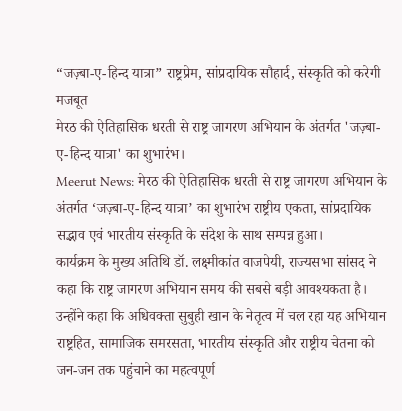“जज़्बा-ए-हिन्द यात्रा” राष्ट्रप्रेम, सांप्रदायिक सौहार्द, संस्कृति को करेगी मजबूत
मेरठ की ऐतिहासिक धरती से राष्ट्र जागरण अभियान के अंतर्गत 'जज़्बा-ए-हिन्द यात्रा' का शुभारंभ।
Meerut News: मेरठ की ऐतिहासिक धरती से राष्ट्र जागरण अभियान के अंतर्गत ‘जज़्बा-ए-हिन्द यात्रा’ का शुभारंभ राष्ट्रीय एकता, सांप्रदायिक सद्भाव एवं भारतीय संस्कृति के संदेश के साथ सम्पन्न हुआ।
कार्यक्रम के मुख्य अतिथि डॉ. लक्ष्मीकांत वाजपेयी, राज्यसभा सांसद ने कहा कि राष्ट्र जागरण अभियान समय की सबसे बड़ी आवश्यकता है। उन्होंने कहा कि अधिवक्ता सुबुही खान के नेतृत्व में चल रहा यह अभियान राष्ट्रहित, सामाजिक समरसता, भारतीय संस्कृति और राष्ट्रीय चेतना को जन-जन तक पहुंचाने का महत्वपूर्ण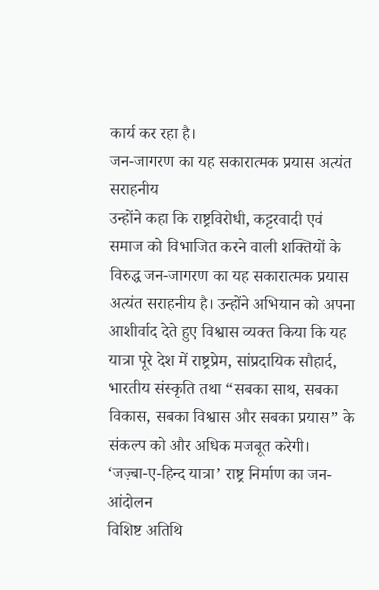कार्य कर रहा है।
जन-जागरण का यह सकारात्मक प्रयास अत्यंत सराहनीय
उन्होंने कहा कि राष्ट्रविरोधी, कट्टरवादी एवं समाज को विभाजित करने वाली शक्तियों के विरुद्ध जन-जागरण का यह सकारात्मक प्रयास अत्यंत सराहनीय है। उन्होंने अभियान को अपना आशीर्वाद देते हुए विश्वास व्यक्त किया कि यह यात्रा पूरे देश में राष्ट्रप्रेम, सांप्रदायिक सौहार्द, भारतीय संस्कृति तथा “सबका साथ, सबका विकास, सबका विश्वास और सबका प्रयास” के संकल्प को और अधिक मजबूत करेगी।
‘जज़्बा-ए-हिन्द यात्रा’ राष्ट्र निर्माण का जन-आंदोलन
विशिष्ट अतिथि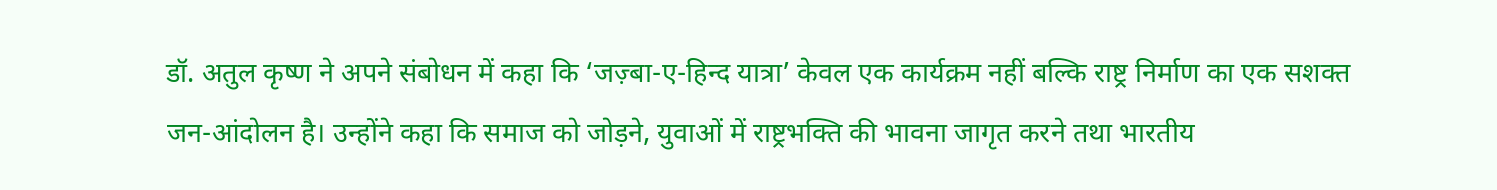डॉ. अतुल कृष्ण ने अपने संबोधन में कहा कि ‘जज़्बा-ए-हिन्द यात्रा’ केवल एक कार्यक्रम नहीं बल्कि राष्ट्र निर्माण का एक सशक्त जन-आंदोलन है। उन्होंने कहा कि समाज को जोड़ने, युवाओं में राष्ट्रभक्ति की भावना जागृत करने तथा भारतीय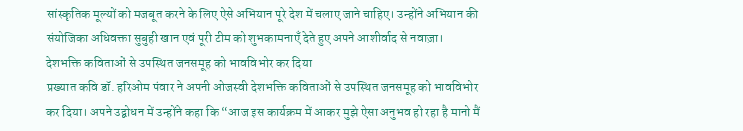सांस्कृतिक मूल्यों को मजबूत करने के लिए ऐसे अभियान पूरे देश में चलाए जाने चाहिए। उन्होंने अभियान की संयोजिका अधिवक्ता सुबुही खान एवं पूरी टीम को शुभकामनाएँ देते हुए अपने आशीर्वाद से नवाज़ा।
देशभक्ति कविताओं से उपस्थित जनसमूह को भावविभोर कर दिया
प्रख्यात कवि डॉ. हरिओम पंवार ने अपनी ओजस्वी देशभक्ति कविताओं से उपस्थित जनसमूह को भावविभोर कर दिया। अपने उद्बोधन में उन्होंने कहा कि “आज इस कार्यक्रम में आकर मुझे ऐसा अनुभव हो रहा है मानो मैं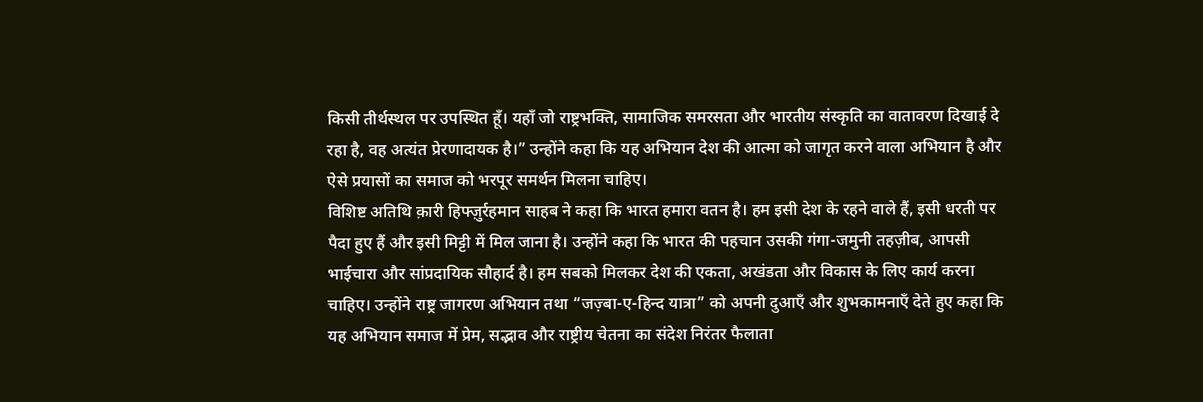किसी तीर्थस्थल पर उपस्थित हूँ। यहाँ जो राष्ट्रभक्ति, सामाजिक समरसता और भारतीय संस्कृति का वातावरण दिखाई दे रहा है, वह अत्यंत प्रेरणादायक है।” उन्होंने कहा कि यह अभियान देश की आत्मा को जागृत करने वाला अभियान है और ऐसे प्रयासों का समाज को भरपूर समर्थन मिलना चाहिए।
विशिष्ट अतिथि क़ारी हिफ्ज़ुर्रहमान साहब ने कहा कि भारत हमारा वतन है। हम इसी देश के रहने वाले हैं, इसी धरती पर पैदा हुए हैं और इसी मिट्टी में मिल जाना है। उन्होंने कहा कि भारत की पहचान उसकी गंगा-जमुनी तहज़ीब, आपसी भाईचारा और सांप्रदायिक सौहार्द है। हम सबको मिलकर देश की एकता, अखंडता और विकास के लिए कार्य करना चाहिए। उन्होंने राष्ट्र जागरण अभियान तथा “जज़्बा-ए-हिन्द यात्रा” को अपनी दुआएँ और शुभकामनाएँ देते हुए कहा कि यह अभियान समाज में प्रेम, सद्भाव और राष्ट्रीय चेतना का संदेश निरंतर फैलाता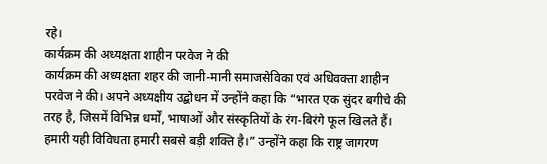रहे।
कार्यक्रम की अध्यक्षता शाहीन परवेज ने की
कार्यक्रम की अध्यक्षता शहर की जानी-मानी समाजसेविका एवं अधिवक्ता शाहीन परवेज ने की। अपने अध्यक्षीय उद्बोधन में उन्होंने कहा कि “भारत एक सुंदर बगीचे की तरह है, जिसमें विभिन्न धर्मों, भाषाओं और संस्कृतियों के रंग-बिरंगे फूल खिलते हैं। हमारी यही विविधता हमारी सबसे बड़ी शक्ति है।” उन्होंने कहा कि राष्ट्र जागरण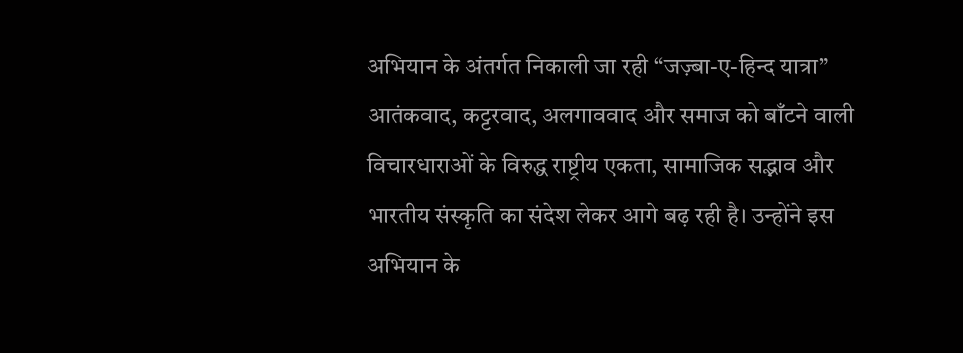अभियान के अंतर्गत निकाली जा रही “जज़्बा-ए-हिन्द यात्रा” आतंकवाद, कट्टरवाद, अलगाववाद और समाज को बाँटने वाली विचारधाराओं के विरुद्ध राष्ट्रीय एकता, सामाजिक सद्भाव और भारतीय संस्कृति का संदेश लेकर आगे बढ़ रही है। उन्होंने इस अभियान के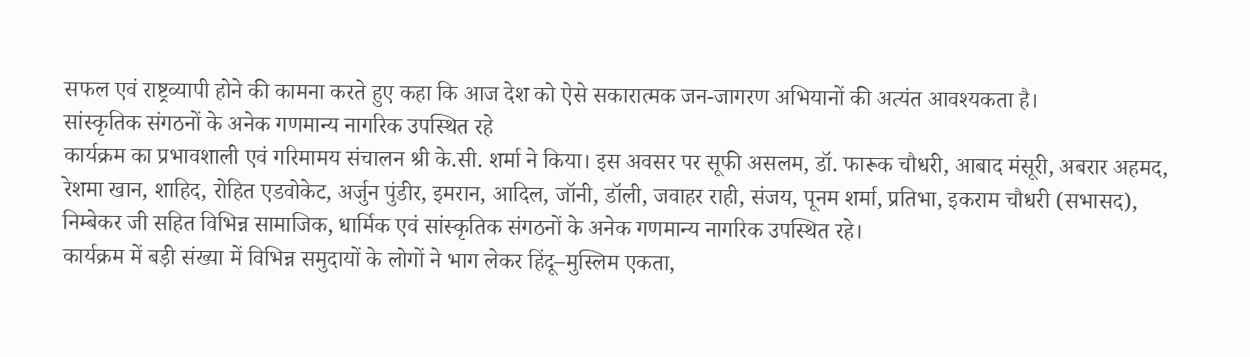सफल एवं राष्ट्रव्यापी होने की कामना करते हुए कहा कि आज देश को ऐसे सकारात्मक जन-जागरण अभियानों की अत्यंत आवश्यकता है।
सांस्कृतिक संगठनों के अनेक गणमान्य नागरिक उपस्थित रहे
कार्यक्रम का प्रभावशाली एवं गरिमामय संचालन श्री के.सी. शर्मा ने किया। इस अवसर पर सूफी असलम, डॉ. फारूक चौधरी, आबाद मंसूरी, अबरार अहमद, रेशमा खान, शाहिद, रोहित एडवोकेट, अर्जुन पुंडीर, इमरान, आदिल, जॉनी, डॉली, जवाहर राही, संजय, पूनम शर्मा, प्रतिभा, इकराम चौधरी (सभासद), निम्बेकर जी सहित विभिन्न सामाजिक, धार्मिक एवं सांस्कृतिक संगठनों के अनेक गणमान्य नागरिक उपस्थित रहे।
कार्यक्रम में बड़ी संख्या में विभिन्न समुदायों के लोगों ने भाग लेकर हिंदू–मुस्लिम एकता,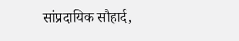सांप्रदायिक सौहार्द,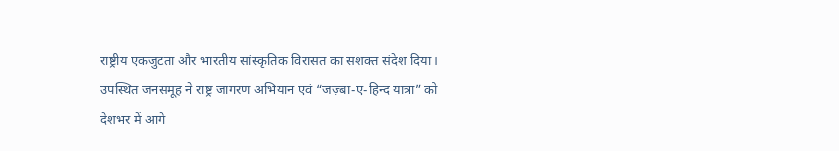राष्ट्रीय एकजुटता और भारतीय सांस्कृतिक विरासत का सशक्त संदेश दिया। उपस्थित जनसमूह ने राष्ट्र जागरण अभियान एवं “जज़्बा-ए-हिन्द यात्रा” को देशभर में आगे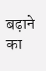बढ़ाने का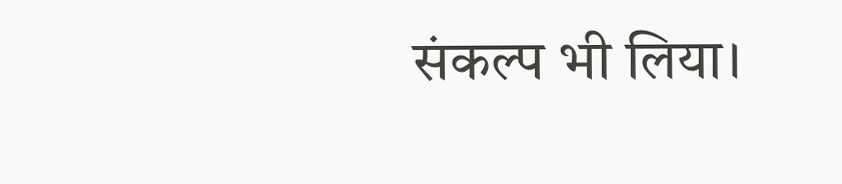संकल्प भी लिया।